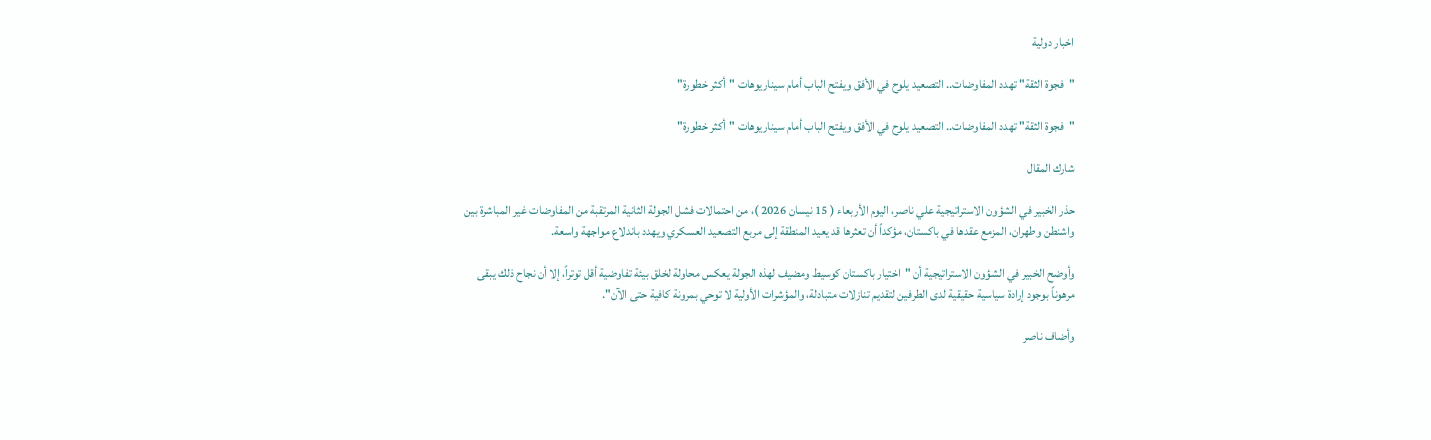اخبار دولية

"فجوة الثقة" تهدد المفاوضات.. التصعيد يلوح في الأفق ويفتح الباب أمام سيناريوهات "أكثر خطورة"

"فجوة الثقة" تهدد المفاوضات.. التصعيد يلوح في الأفق ويفتح الباب أمام سيناريوهات "أكثر خطورة"

شارك المقال

حذر الخبير في الشؤون الاستراتيجية علي ناصر، اليوم الأربعاء ( 15 نيسان 2026 )، من احتمالات فشل الجولة الثانية المرتقبة من المفاوضات غير المباشرة بين واشنطن وطهران، المزمع عقدها في باكستان، مؤكداً أن تعثرها قد يعيد المنطقة إلى مربع التصعيد العسكري ويهدد باندلاع مواجهة واسعة.

وأوضح الخبير في الشؤون الاستراتيجية أن "اختيار باكستان كوسيط ومضيف لهذه الجولة يعكس محاولة لخلق بيئة تفاوضية أقل توتراً، إلا أن نجاح ذلك يبقى مرهوناً بوجود إرادة سياسية حقيقية لدى الطرفين لتقديم تنازلات متبادلة، والمؤشرات الأولية لا توحي بمرونة كافية حتى الآن".

وأضاف ناصر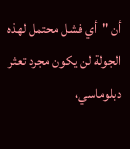أن "أي فشل محتمل لهذه الجولة لن يكون مجرد تعثر دبلوماسي،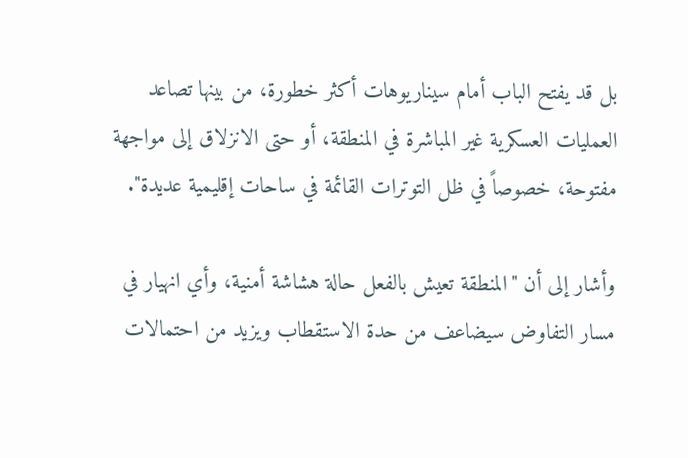بل قد يفتح الباب أمام سيناريوهات أكثر خطورة، من بينها تصاعد العمليات العسكرية غير المباشرة في المنطقة، أو حتى الانزلاق إلى مواجهة مفتوحة، خصوصاً في ظل التوترات القائمة في ساحات إقليمية عديدة".

وأشار إلى أن "المنطقة تعيش بالفعل حالة هشاشة أمنية، وأي انهيار في مسار التفاوض سيضاعف من حدة الاستقطاب ويزيد من احتمالات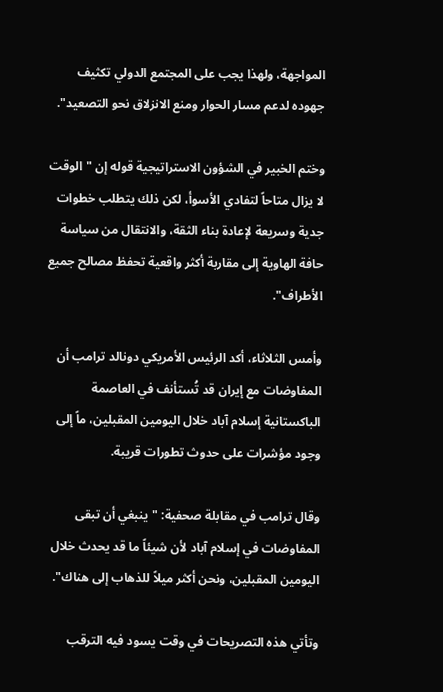المواجهة، ولهذا يجب على المجتمع الدولي تكثيف جهوده لدعم مسار الحوار ومنع الانزلاق نحو التصعيد".

وختم الخبير في الشؤون الاستراتيجية قوله إن "الوقت لا يزال متاحاً لتفادي الأسوأ، لكن ذلك يتطلب خطوات جدية وسريعة لإعادة بناء الثقة، والانتقال من سياسة حافة الهاوية إلى مقاربة أكثر واقعية تحفظ مصالح جميع الأطراف".

وأمس الثلاثاء، أكد الرئيس الأمريكي دونالد ترامب أن المفاوضات مع إيران قد تُستأنف في العاصمة الباكستانية إسلام آباد خلال اليومين المقبلين، ماً إلى وجود مؤشرات على حدوث تطورات قريبة.

وقال ترامب في مقابلة صحفية: "ينبغي أن تبقى المفاوضات في إسلام آباد لأن شيئاً ما قد يحدث خلال اليومين المقبلين، ونحن أكثر ميلاً للذهاب إلى هناك".

وتأتي هذه التصريحات في وقت يسود فيه الترقب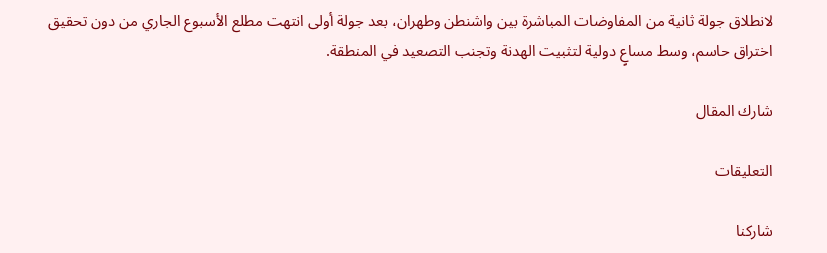لانطلاق جولة ثانية من المفاوضات المباشرة بين واشنطن وطهران، بعد جولة أولى انتهت مطلع الأسبوع الجاري من دون تحقيق اختراق حاسم، وسط مساعٍ دولية لتثبيت الهدنة وتجنب التصعيد في المنطقة.

شارك المقال

التعليقات

شاركنا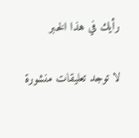رأيك في هذا الخبر

لا توجد تعليقات منشورة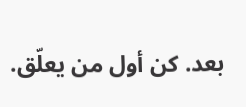بعد. كن أول من يعلّق.